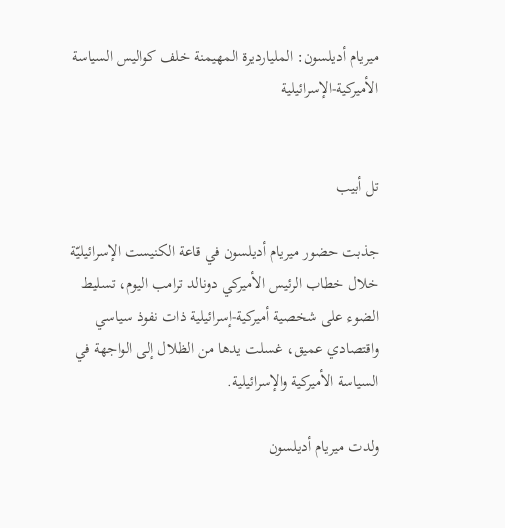ميريام أديلسون: المليارديرة المهيمنة خلف كواليس السياسة الأميركية-الإسرائيلية


تل أبيب

جذبت حضور ميريام أديلسون في قاعة الكنيست الإسرائيليّة خلال خطاب الرئيس الأميركي دونالد ترامب اليوم، تسليط الضوء على شخصية أميركية-إسرائيلية ذات نفوذ سياسي واقتصادي عميق، غسلت يدها من الظلال إلى الواجهة في السياسة الأميركية والإسرائيلية.

ولدت ميريام أديلسون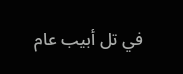في تل أبيب عام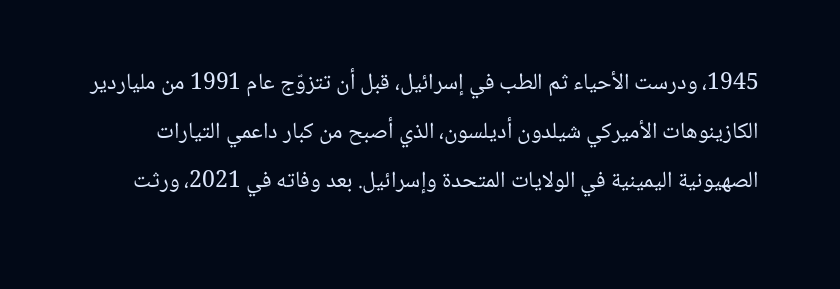1945، ودرست الأحياء ثم الطب في إسرائيل، قبل أن تتزوّج عام 1991 من ملياردير الكازينوهات الأميركي شيلدون أديلسون، الذي أصبح من كبار داعمي التيارات الصهيونية اليمينية في الولايات المتحدة وإسرائيل. بعد وفاته في 2021، ورثت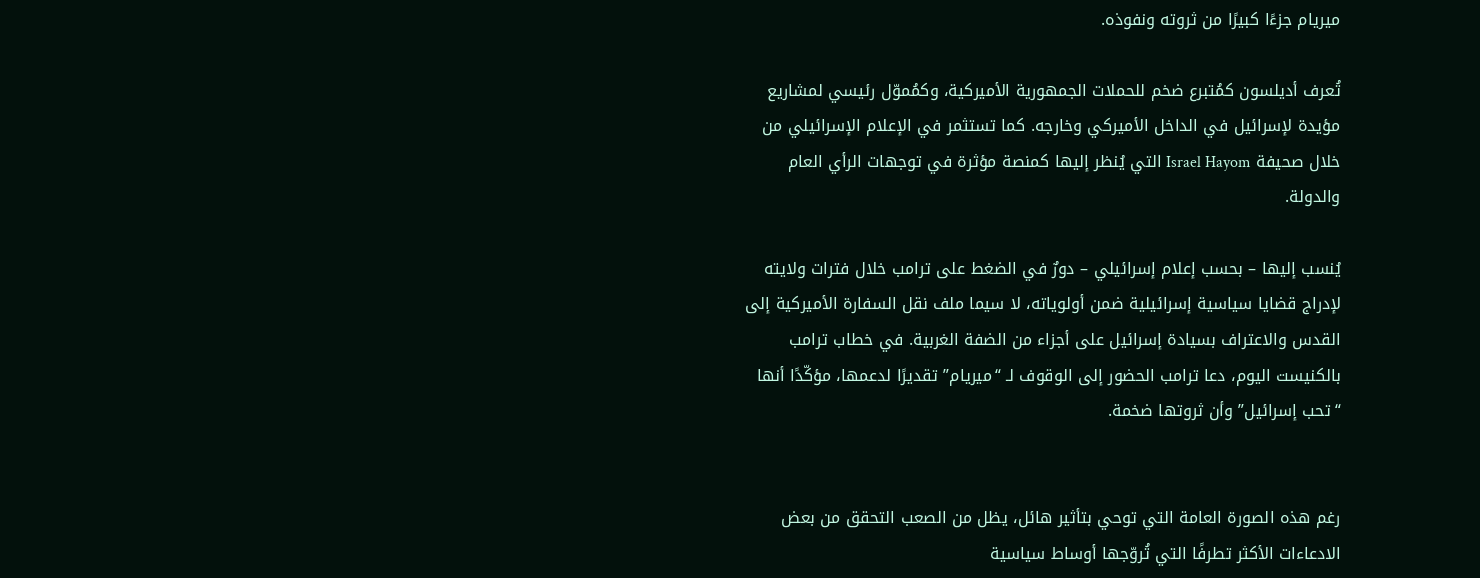ميريام جزءًا كبيرًا من ثروته ونفوذه.

تُعرف أديلسون كمُتبرع ضخم للحملات الجمهورية الأميركية، وكمُموّل رئيسي لمشاريع مؤيدة لإسرائيل في الداخل الأميركي وخارجه. كما تستثمر في الإعلام الإسرائيلي من خلال صحيفة Israel Hayom التي يُنظر إليها كمنصة مؤثرة في توجهات الرأي العام والدولة.

يُنسب إليها – بحسب إعلام إسرائيلي – دورٌ في الضغط على ترامب خلال فترات ولايته لإدراج قضايا سياسية إسرائيلية ضمن أولوياته، لا سيما ملف نقل السفارة الأميركية إلى القدس والاعتراف بسيادة إسرائيل على أجزاء من الضفة الغربية. في خطاب ترامب بالكنيست اليوم، دعا ترامب الحضور إلى الوقوف لـ “ميريام” تقديرًا لدعمها، مؤكّدًا أنها “تحب إسرائيل” وأن ثروتها ضخمة.


رغم هذه الصورة العامة التي توحي بتأثير هائل، يظل من الصعب التحقق من بعض الادعاءات الأكثر تطرفًا التي تُروّجها أوساط سياسية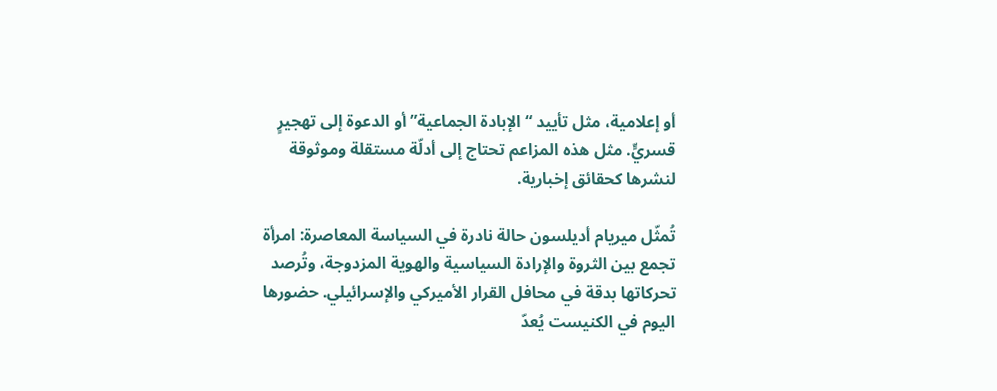أو إعلامية، مثل تأييد “الإبادة الجماعية” أو الدعوة إلى تهجيرٍ قسريٍّ. مثل هذه المزاعم تحتاج إلى أدلّة مستقلة وموثوقة لنشرها كحقائق إخبارية.

تُمثّل ميريام أديلسون حالة نادرة في السياسة المعاصرة: امرأة تجمع بين الثروة والإرادة السياسية والهوية المزدوجة، وتُرصد تحركاتها بدقة في محافل القرار الأميركي والإسرائيلي. حضورها اليوم في الكنيست يُعدّ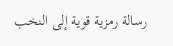رسالة رمزية قوية إلى النخب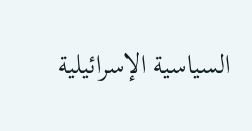السياسية الإسرائيلية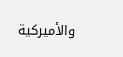والأميركية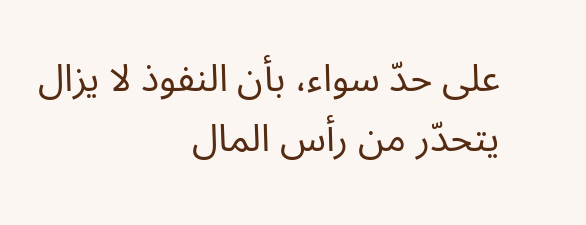على حدّ سواء، بأن النفوذ لا يزال يتحدّر من رأس المال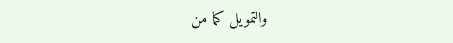والتمويل كما من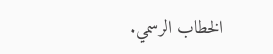الخطاب الرسمي.